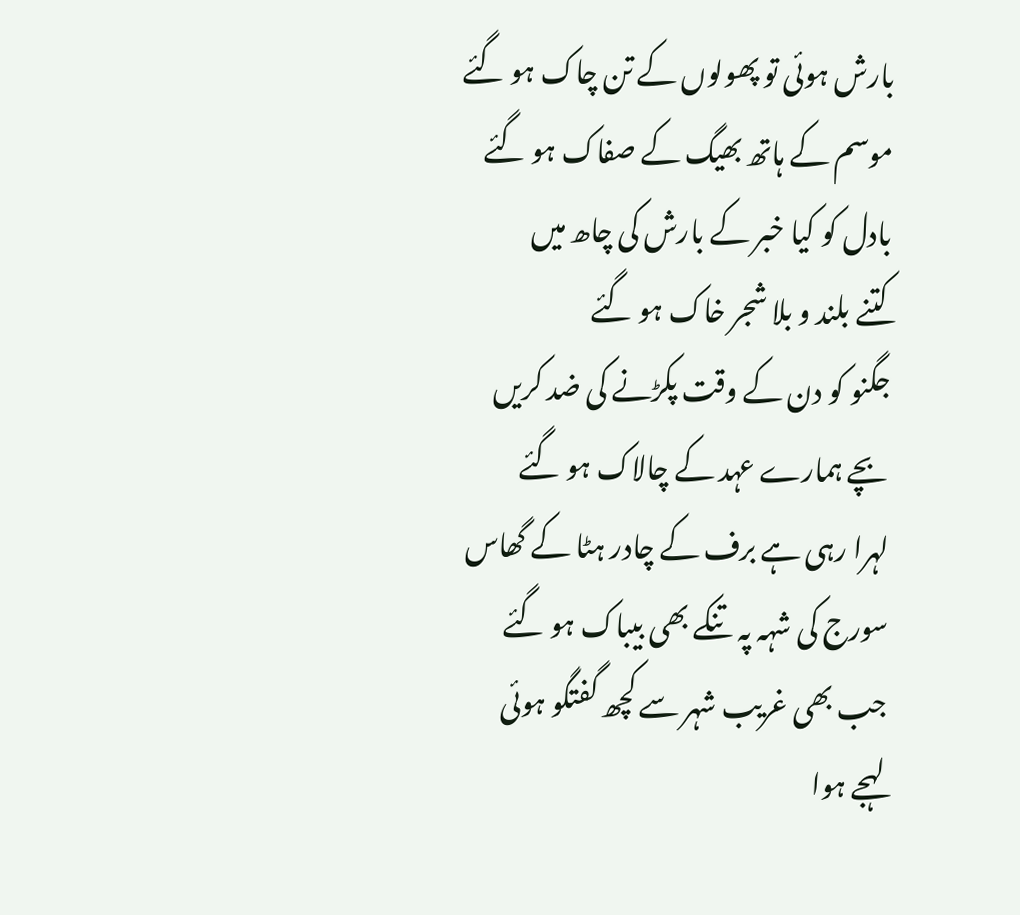بارش ہوئی تو پھولوں کے تن چاک ہو گئے
موسم کے ہاتھ بھیگ کے صفاک ہو گئے
بادل کو کیا خبر کے بارش کی چاھ میں
کتنے بلند و بلا شجر خاک ہو گئے
جگنو کو دن کے وقت پکڑنے کی ضد کریں
بچے ہمارے عہد کے چالاک ہو گئے
لہرا رہی ہے برف کے چادر ہٹا کے گھاس
سورج کی شہہ پہ تنکے بھی بیباک ہو گئے
جب بھی غریب شہر سے کچھ گفتگو ہوئی
لہجے ہوا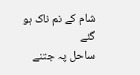شام کے نم ناک ہو گئے
ساحل پہ جتنے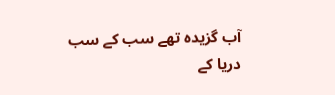آب گزیدہ تھے سب کے سب
دریا کے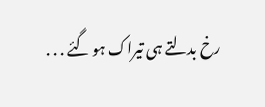رخ بدلتے ہی تیراک ہو گئے . . .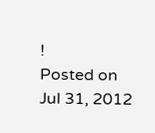!
Posted on Jul 31, 2012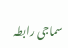سماجی رابطہ